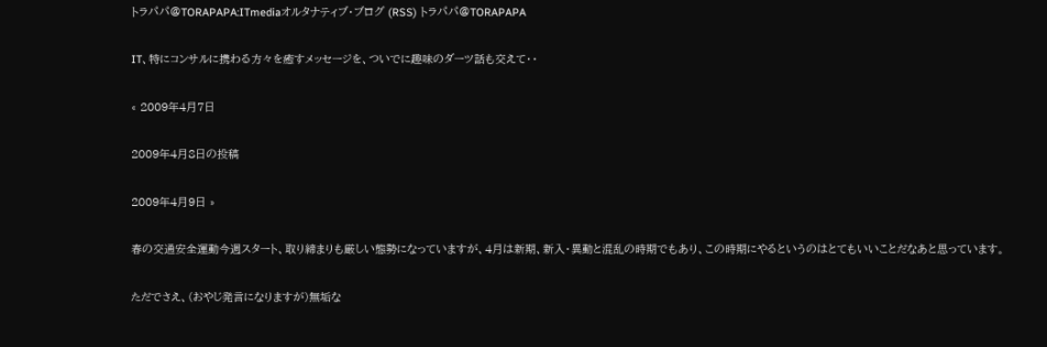トラパパ@TORAPAPA:ITmediaオルタナティブ・ブログ (RSS) トラパパ@TORAPAPA

IT、特にコンサルに携わる方々を癒すメッセージを、ついでに趣味のダーツ話も交えて・・

« 2009年4月7日

2009年4月8日の投稿

2009年4月9日 »

春の交通安全運動今週スタート、取り締まりも厳しい態勢になっていますが、4月は新期、新入・異動と混乱の時期でもあり、この時期にやるというのはとてもいいことだなあと思っています。

ただでさえ、(おやじ発言になりますが)無垢な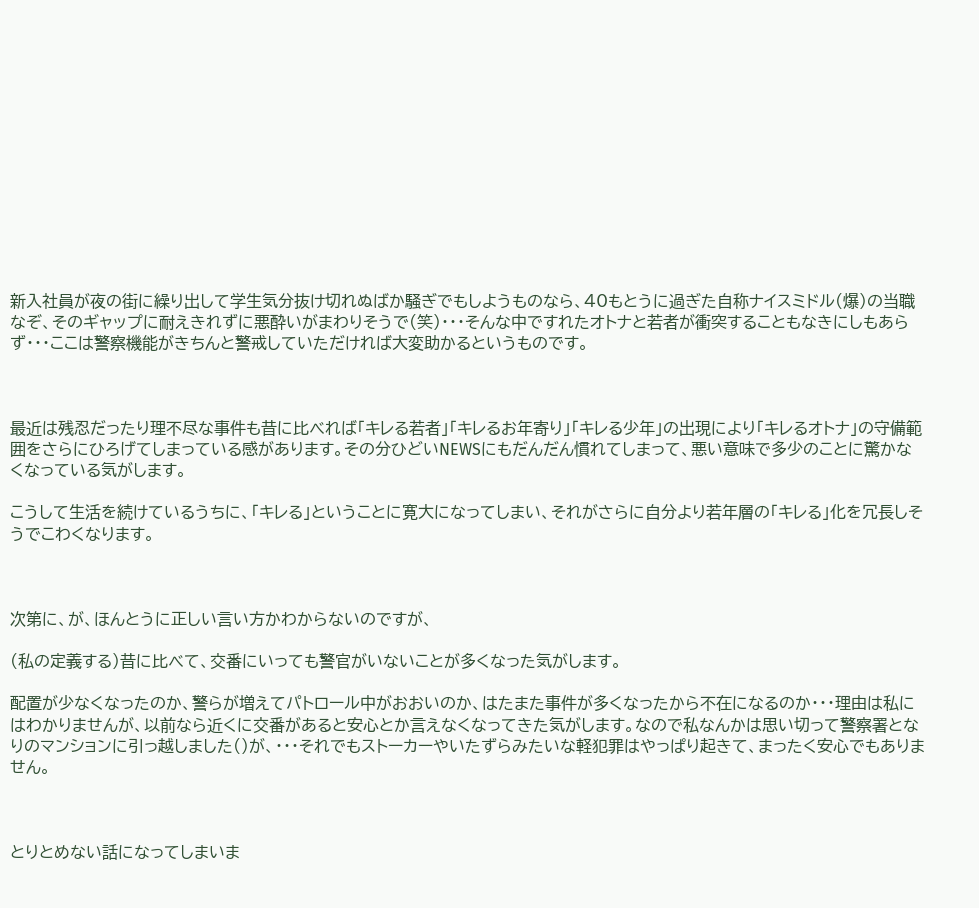新入社員が夜の街に繰り出して学生気分抜け切れぬばか騒ぎでもしようものなら、40もとうに過ぎた自称ナイスミドル(爆)の当職なぞ、そのギャップに耐えきれずに悪酔いがまわりそうで(笑)・・・そんな中ですれたオトナと若者が衝突することもなきにしもあらず・・・ここは警察機能がきちんと警戒していただければ大変助かるというものです。



最近は残忍だったり理不尽な事件も昔に比べれば「キレる若者」「キレるお年寄り」「キレる少年」の出現により「キレるオトナ」の守備範囲をさらにひろげてしまっている感があります。その分ひどいNEWSにもだんだん慣れてしまって、悪い意味で多少のことに驚かなくなっている気がします。

こうして生活を続けているうちに、「キレる」ということに寛大になってしまい、それがさらに自分より若年層の「キレる」化を冗長しそうでこわくなります。



次第に、が、ほんとうに正しい言い方かわからないのですが、

(私の定義する)昔に比べて、交番にいっても警官がいないことが多くなった気がします。

配置が少なくなったのか、警らが増えてパトロール中がおおいのか、はたまた事件が多くなったから不在になるのか・・・理由は私にはわかりませんが、以前なら近くに交番があると安心とか言えなくなってきた気がします。なので私なんかは思い切って警察署となりのマンションに引っ越しました()が、・・・それでもストーカーやいたずらみたいな軽犯罪はやっぱり起きて、まったく安心でもありません。



とりとめない話になってしまいま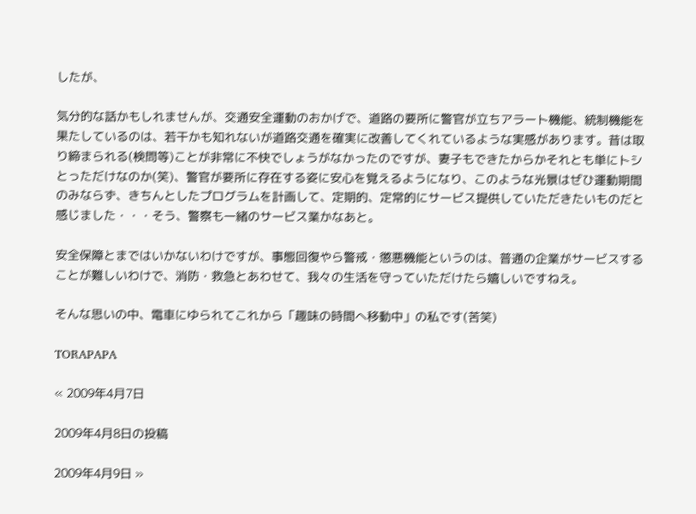したが、

気分的な話かもしれませんが、交通安全運動のおかげで、道路の要所に警官が立ちアラート機能、統制機能を果たしているのは、若干かも知れないが道路交通を確実に改善してくれているような実感があります。昔は取り締まられる(検問等)ことが非常に不快でしょうがなかったのですが、妻子もできたからかそれとも単にトシとっただけなのか(笑)、警官が要所に存在する姿に安心を覚えるようになり、このような光景はぜひ運動期間のみならず、きちんとしたプログラムを計画して、定期的、定常的にサービス提供していただきたいものだと感じました・・・そう、警察も一緒のサービス業かなあと。

安全保障とまではいかないわけですが、事態回復やら警戒・懲悪機能というのは、普通の企業がサービスすることが難しいわけで、消防・救急とあわせて、我々の生活を守っていただけたら嬉しいですねえ。

そんな思いの中、電車にゆられてこれから「趣味の時間へ移動中」の私です(苦笑)

TORAPAPA

« 2009年4月7日

2009年4月8日の投稿

2009年4月9日 »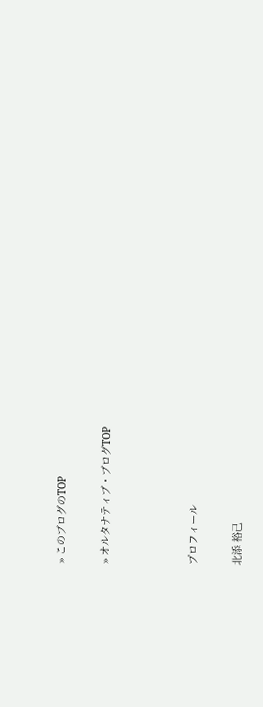» このブログのTOP

» オルタナティブ・ブログTOP



プロフィール

北添 裕己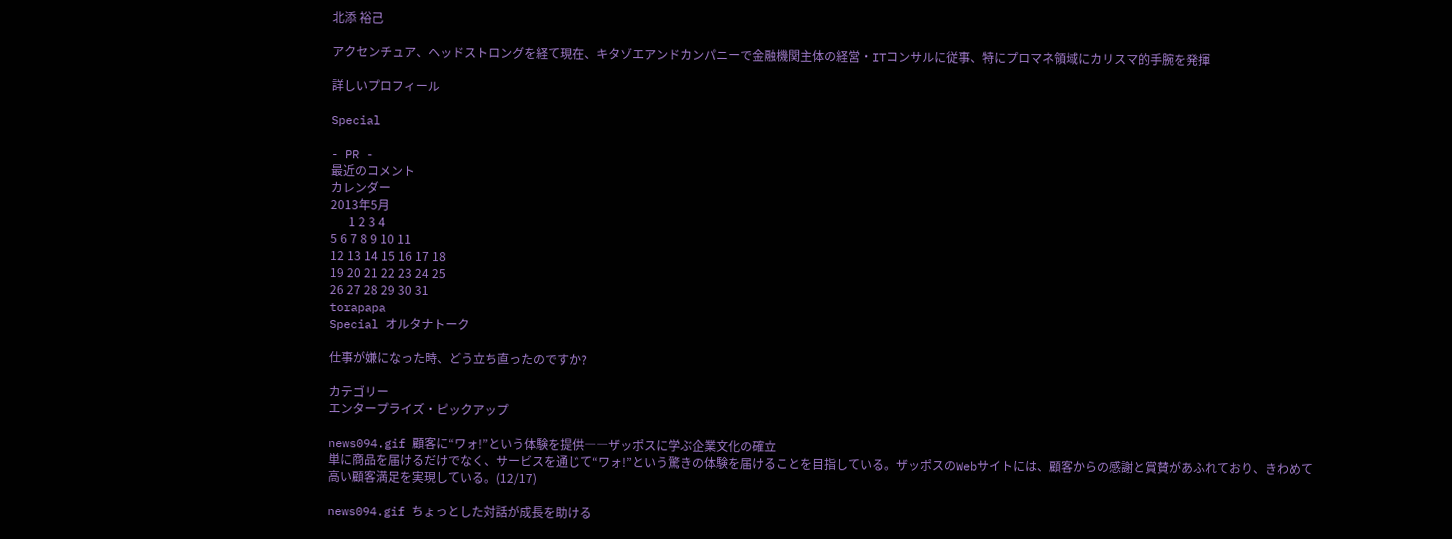北添 裕己

アクセンチュア、ヘッドストロングを経て現在、キタゾエアンドカンパニーで金融機関主体の経営・ITコンサルに従事、特にプロマネ領域にカリスマ的手腕を発揮

詳しいプロフィール

Special

- PR -
最近のコメント
カレンダー
2013年5月
      1 2 3 4
5 6 7 8 9 10 11
12 13 14 15 16 17 18
19 20 21 22 23 24 25
26 27 28 29 30 31
torapapa
Special オルタナトーク

仕事が嫌になった時、どう立ち直ったのですか?

カテゴリー
エンタープライズ・ピックアップ

news094.gif 顧客に“ワォ!”という体験を提供――ザッポスに学ぶ企業文化の確立
単に商品を届けるだけでなく、サービスを通じて“ワォ!”という驚きの体験を届けることを目指している。ザッポスのWebサイトには、顧客からの感謝と賞賛があふれており、きわめて高い顧客満足を実現している。(12/17)

news094.gif ちょっとした対話が成長を助ける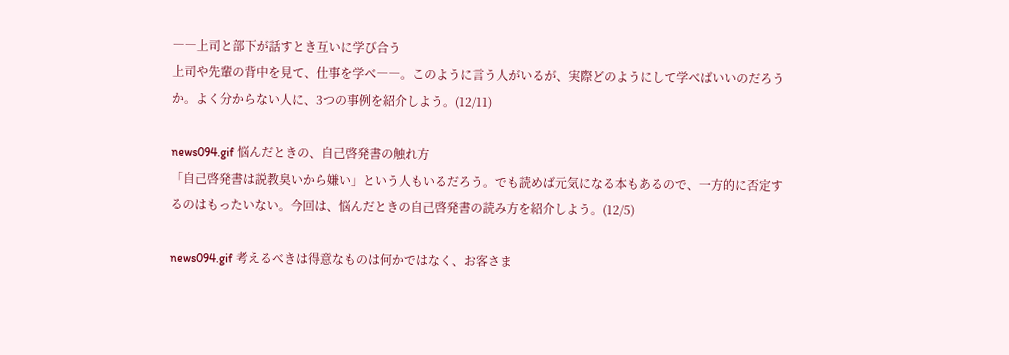――上司と部下が話すとき互いに学び合う
上司や先輩の背中を見て、仕事を学べ――。このように言う人がいるが、実際どのようにして学べばいいのだろうか。よく分からない人に、3つの事例を紹介しよう。(12/11)

news094.gif 悩んだときの、自己啓発書の触れ方
「自己啓発書は説教臭いから嫌い」という人もいるだろう。でも読めば元気になる本もあるので、一方的に否定するのはもったいない。今回は、悩んだときの自己啓発書の読み方を紹介しよう。(12/5)

news094.gif 考えるべきは得意なものは何かではなく、お客さま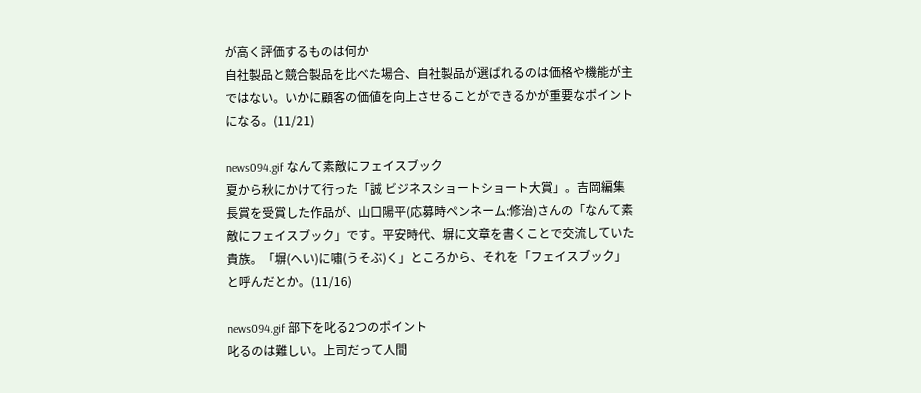が高く評価するものは何か
自社製品と競合製品を比べた場合、自社製品が選ばれるのは価格や機能が主ではない。いかに顧客の価値を向上させることができるかが重要なポイントになる。(11/21)

news094.gif なんて素敵にフェイスブック
夏から秋にかけて行った「誠 ビジネスショートショート大賞」。吉岡編集長賞を受賞した作品が、山口陽平(応募時ペンネーム:修治)さんの「なんて素敵にフェイスブック」です。平安時代、塀に文章を書くことで交流していた貴族。「塀(へい)に嘯(うそぶ)く」ところから、それを「フェイスブック」と呼んだとか。(11/16)

news094.gif 部下を叱る2つのポイント
叱るのは難しい。上司だって人間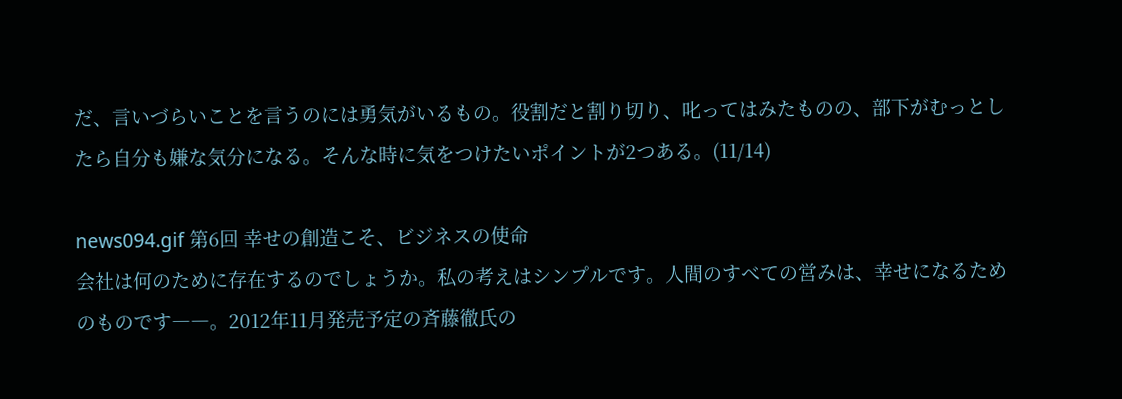だ、言いづらいことを言うのには勇気がいるもの。役割だと割り切り、叱ってはみたものの、部下がむっとしたら自分も嫌な気分になる。そんな時に気をつけたいポイントが2つある。(11/14)

news094.gif 第6回 幸せの創造こそ、ビジネスの使命
会社は何のために存在するのでしょうか。私の考えはシンプルです。人間のすべての営みは、幸せになるためのものです――。2012年11月発売予定の斉藤徹氏の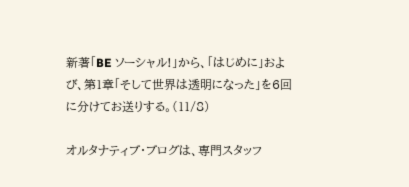新著「BE ソーシャル!」から、「はじめに」および、第1章「そして世界は透明になった」を6回に分けてお送りする。(11/8)

オルタナティブ・ブログは、専門スタッフ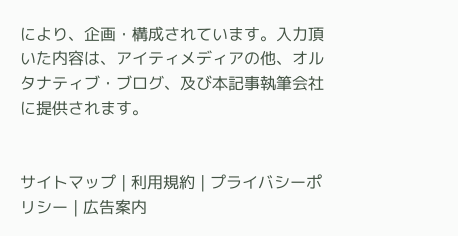により、企画・構成されています。入力頂いた内容は、アイティメディアの他、オルタナティブ・ブログ、及び本記事執筆会社に提供されます。


サイトマップ | 利用規約 | プライバシーポリシー | 広告案内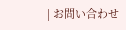| お問い合わせ